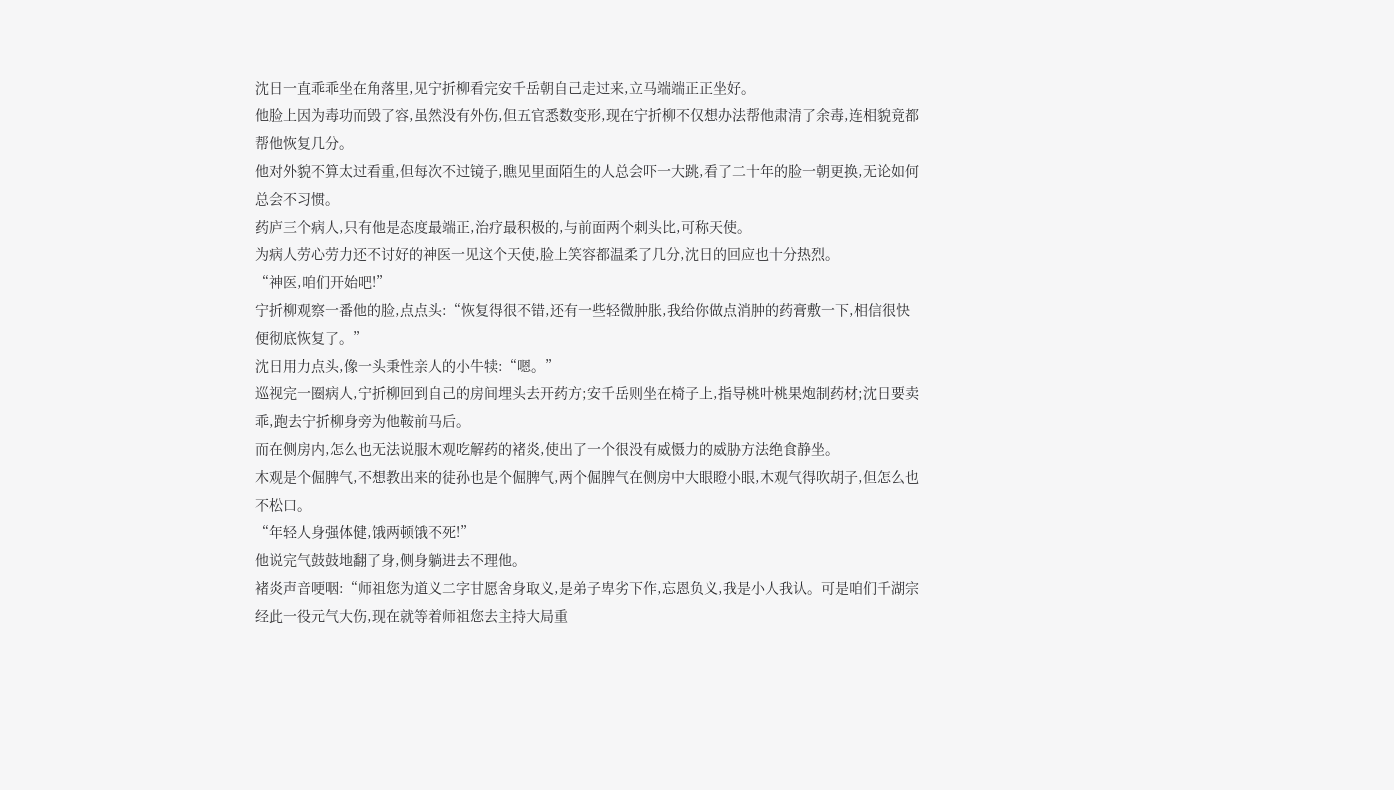沈日一直乖乖坐在角落里,见宁折柳看完安千岳朝自己走过来,立马端端正正坐好。
他脸上因为毒功而毁了容,虽然没有外伤,但五官悉数变形,现在宁折柳不仅想办法帮他肃清了余毒,连相貌竟都帮他恢复几分。
他对外貌不算太过看重,但每次不过镜子,瞧见里面陌生的人总会吓一大跳,看了二十年的脸一朝更换,无论如何总会不习惯。
药庐三个病人,只有他是态度最端正,治疗最积极的,与前面两个刺头比,可称天使。
为病人劳心劳力还不讨好的神医一见这个天使,脸上笑容都温柔了几分,沈日的回应也十分热烈。
“神医,咱们开始吧!”
宁折柳观察一番他的脸,点点头:“恢复得很不错,还有一些轻微肿胀,我给你做点消肿的药膏敷一下,相信很快便彻底恢复了。”
沈日用力点头,像一头秉性亲人的小牛犊:“嗯。”
巡视完一圈病人,宁折柳回到自己的房间埋头去开药方;安千岳则坐在椅子上,指导桃叶桃果炮制药材;沈日要卖乖,跑去宁折柳身旁为他鞍前马后。
而在侧房内,怎么也无法说服木观吃解药的褚炎,使出了一个很没有威慑力的威胁方法绝食静坐。
木观是个倔脾气,不想教出来的徒孙也是个倔脾气,两个倔脾气在侧房中大眼瞪小眼,木观气得吹胡子,但怎么也不松口。
“年轻人身强体健,饿两顿饿不死!”
他说完气鼓鼓地翻了身,侧身躺进去不理他。
褚炎声音哽咽:“师祖您为道义二字甘愿舍身取义,是弟子卑劣下作,忘恩负义,我是小人我认。可是咱们千湖宗经此一役元气大伤,现在就等着师祖您去主持大局重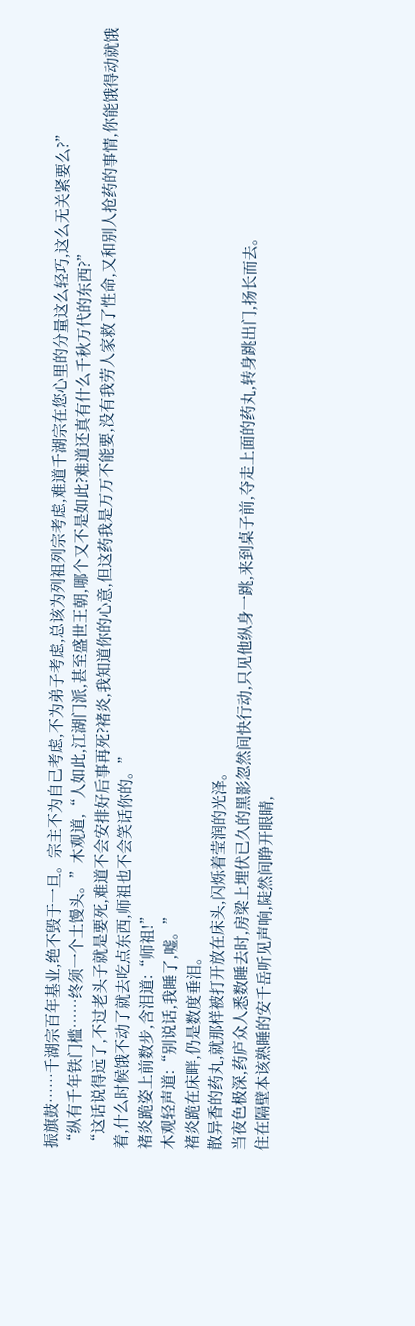振旗鼓……千湖宗百年基业,绝不毁于一旦。宗主不为自己考虑,不为弟子考虑,总该为列祖列宗考虑,难道千湖宗在您心里的分量这么轻巧,这么无关紧要么?”
“纵有千年铁门槛……终须一个土馒头。”木观道,“人如此,江湖门派,甚至盛世王朝,哪个又不是如此?难道还真有什么千秋万代的东西?”
“这话说得远了,不过老头子就是要死,难道不会安排好后事再死?褚炎,我知道你的心意,但这药我是万万不能要,没有我劳人家救了性命,又和别人抢药的事情,你能饿得动就饿着,什么时候饿不动了就去吃点东西,师祖也不会笑话你的。”
褚炎跪姿上前数步,含泪道:“师祖!”
木观轻声道:“别说话,我睡了,嘘。”
褚炎跪在床畔,仍是数度垂泪。
散异香的药丸,就那样被打开放在床头,闪烁着莹润的光泽。
当夜色极深,药庐众人悉数睡去时,房梁上埋伏已久的黑影忽然间快行动,只见他纵身一跳,来到桌子前,夺走上面的药丸,转身跳出门,扬长而去。
住在隔壁本该熟睡的安千岳听见声响,陡然间睁开眼睛,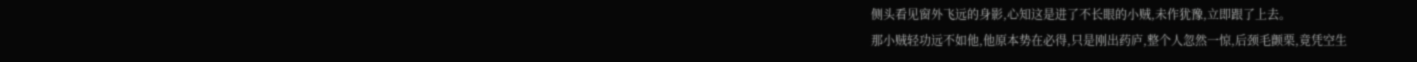侧头看见窗外飞远的身影,心知这是进了不长眼的小贼,未作犹豫,立即跟了上去。
那小贼轻功远不如他,他原本势在必得,只是刚出药庐,整个人忽然一惊,后颈毛颤栗,竟凭空生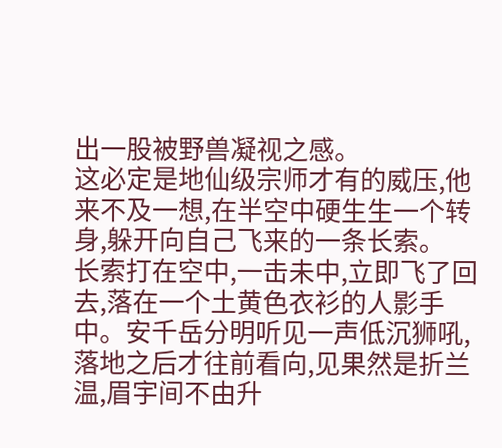出一股被野兽凝视之感。
这必定是地仙级宗师才有的威压,他来不及一想,在半空中硬生生一个转身,躲开向自己飞来的一条长索。
长索打在空中,一击未中,立即飞了回去,落在一个土黄色衣衫的人影手中。安千岳分明听见一声低沉狮吼,落地之后才往前看向,见果然是折兰温,眉宇间不由升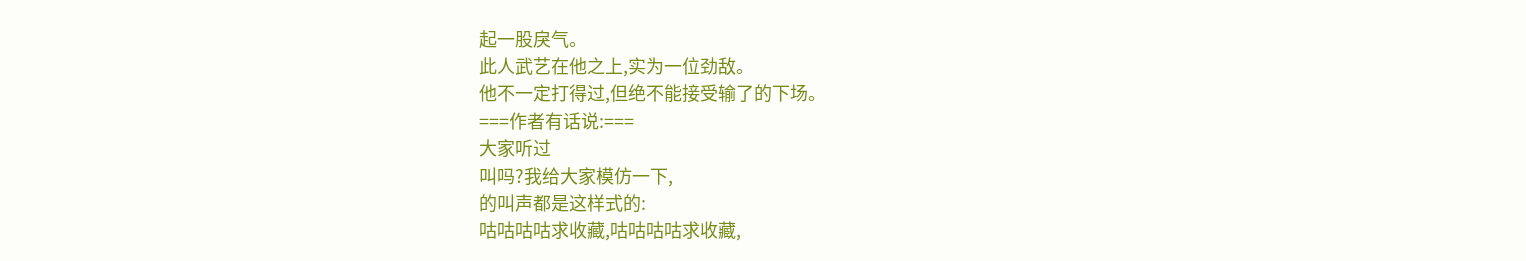起一股戾气。
此人武艺在他之上,实为一位劲敌。
他不一定打得过,但绝不能接受输了的下场。
===作者有话说:===
大家听过
叫吗?我给大家模仿一下,
的叫声都是这样式的:
咕咕咕咕求收藏,咕咕咕咕求收藏,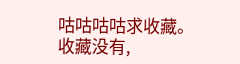咕咕咕咕求收藏。
收藏没有,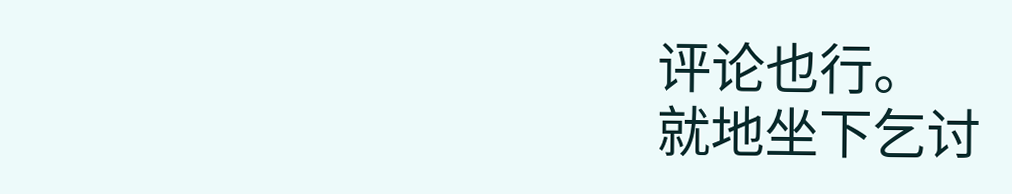评论也行。
就地坐下乞讨